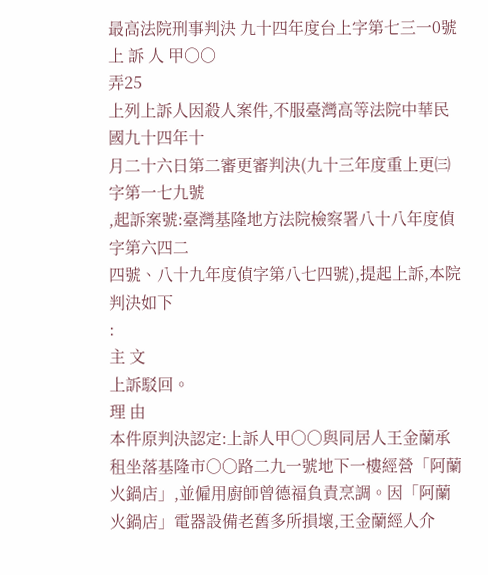最高法院刑事判決 九十四年度台上字第七三一0號
上 訴 人 甲○○
弄25
上列上訴人因殺人案件,不服臺灣高等法院中華民國九十四年十
月二十六日第二審更審判決(九十三年度重上更㈢字第一七九號
,起訴案號:臺灣基隆地方法院檢察署八十八年度偵字第六四二
四號、八十九年度偵字第八七四號),提起上訴,本院判決如下
:
主 文
上訴駁回。
理 由
本件原判決認定:上訴人甲○○與同居人王金蘭承租坐落基隆市○○路二九一號地下一樓經營「阿蘭火鍋店」,並僱用廚師曾德福負責烹調。因「阿蘭火鍋店」電器設備老舊多所損壞,王金蘭經人介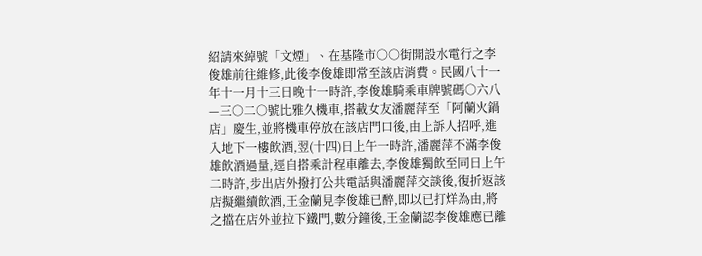紹請來綽號「文煙」、在基隆市○○街開設水電行之李俊雄前往維修,此後李俊雄即常至該店消費。民國八十一年十一月十三日晚十一時許,李俊雄騎乘車牌號碼○六八—三○二○號比雅久機車,搭載女友潘麗萍至「阿蘭火鍋店」慶生,並將機車停放在該店門口後,由上訴人招呼,進入地下一樓飲酒,翌(十四)日上午一時許,潘麗萍不滿李俊雄飲酒過量,逕自搭乘計程車離去,李俊雄獨飲至同日上午二時許,步出店外撥打公共電話與潘麗萍交談後,復折返該店擬繼續飲酒,王金蘭見李俊雄已醉,即以已打烊為由,將之擋在店外並拉下鐵門,數分鐘後,王金蘭認李俊雄應已離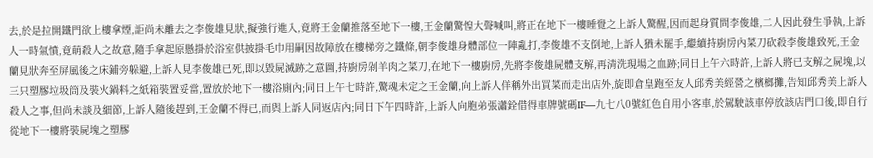去,於是拉開鐵門欲上樓拿煙,詎尚未離去之李俊雄見狀,擬強行進入,竟將王金蘭推落至地下一樓,王金蘭驚惶大聲喊叫,將正在地下一樓睡覺之上訴人驚醒,因而起身質問李俊雄,二人因此發生爭執,上訴人一時氣憤,竟萌殺人之故意,隨手拿起原懸掛於浴室供披掛毛巾用嗣因故障放在樓梯旁之鐵條,朝李俊雄身體部位一陣亂打,李俊雄不支倒地,上訴人猶未罷手,繼續持廚房內菜刀砍殺李俊雄致死,王金蘭見狀奔至屏風後之床鋪旁躲避,上訴人見李俊雄已死,即以毀屍滅跡之意圖,持廚房剁羊肉之菜刀,在地下一樓廚房,先將李俊雄屍體支解,再清洗現場之血跡;同日上午六時許,上訴人將已支解之屍塊,以三只塑膠垃圾筒及裝火鍋料之紙箱裝置妥當,置放於地下一樓浴廁內;同日上午七時許,驚魂未定之王金蘭,向上訴人佯稱外出買菜而走出店外,旋即倉皇跑至友人邱秀美經營之檳榔攤,告知邱秀美上訴人殺人之事,但尚未談及細節,上訴人隨後趕到,王金蘭不得已,而與上訴人同返店內;同日下午四時許,上訴人向胞弟張瀟銓借得車牌號碼IF—九七八0號紅色自用小客車,於駕駛該車停放該店門口後,即自行從地下一樓將裝屍塊之塑膠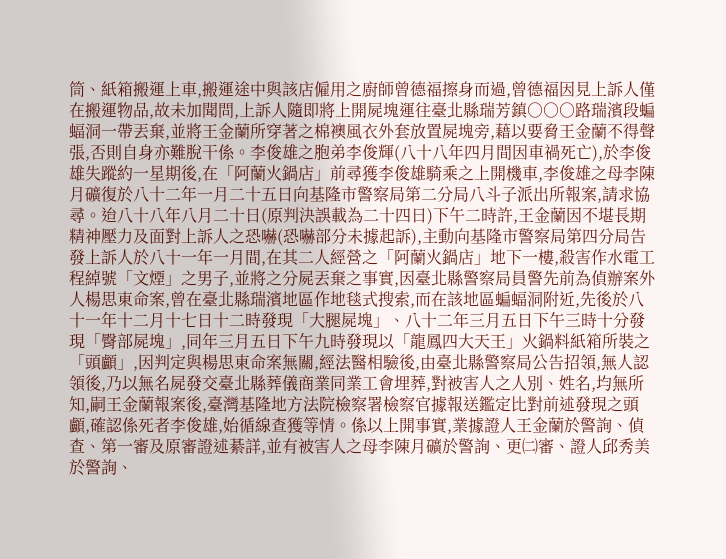筒、紙箱搬運上車,搬運途中與該店僱用之廚師曾德福擦身而過,曾德福因見上訴人僅在搬運物品,故未加聞問,上訴人隨即將上開屍塊運往臺北縣瑞芳鎮○○○路瑞濱段蝙蝠洞一帶丟棄,並將王金蘭所穿著之棉襖風衣外套放置屍塊旁,藉以要脅王金蘭不得聲張,否則自身亦難脫干係。李俊雄之胞弟李俊輝(八十八年四月間因車禍死亡),於李俊雄失蹤約一星期後,在「阿蘭火鍋店」前尋獲李俊雄騎乘之上開機車,李俊雄之母李陳月礦復於八十二年一月二十五日向基隆市警察局第二分局八斗子派出所報案,請求協尋。迨八十八年八月二十日(原判決誤載為二十四日)下午二時許,王金蘭因不堪長期精神壓力及面對上訴人之恐嚇(恐嚇部分未據起訴),主動向基隆市警察局第四分局告發上訴人於八十一年一月間,在其二人經營之「阿蘭火鍋店」地下一樓,殺害作水電工程綽號「文煙」之男子,並將之分屍丟棄之事實,因臺北縣警察局員警先前為偵辦案外人楊思東命案,曾在臺北縣瑞濱地區作地毯式搜索,而在該地區蝙蝠洞附近,先後於八十一年十二月十七日十二時發現「大腿屍塊」、八十二年三月五日下午三時十分發現「臀部屍塊」,同年三月五日下午九時發現以「龍鳳四大天王」火鍋料紙箱所裝之「頭顱」,因判定與楊思東命案無關,經法醫相驗後,由臺北縣警察局公告招領,無人認領後,乃以無名屍發交臺北縣葬儀商業同業工會埋葬,對被害人之人別、姓名,均無所知,嗣王金蘭報案後,臺灣基隆地方法院檢察署檢察官據報送鑑定比對前述發現之頭顱,確認係死者李俊雄,始循線查獲等情。係以上開事實,業據證人王金蘭於警詢、偵查、第一審及原審證述綦詳,並有被害人之母李陳月礦於警詢、更㈡審、證人邱秀美於警詢、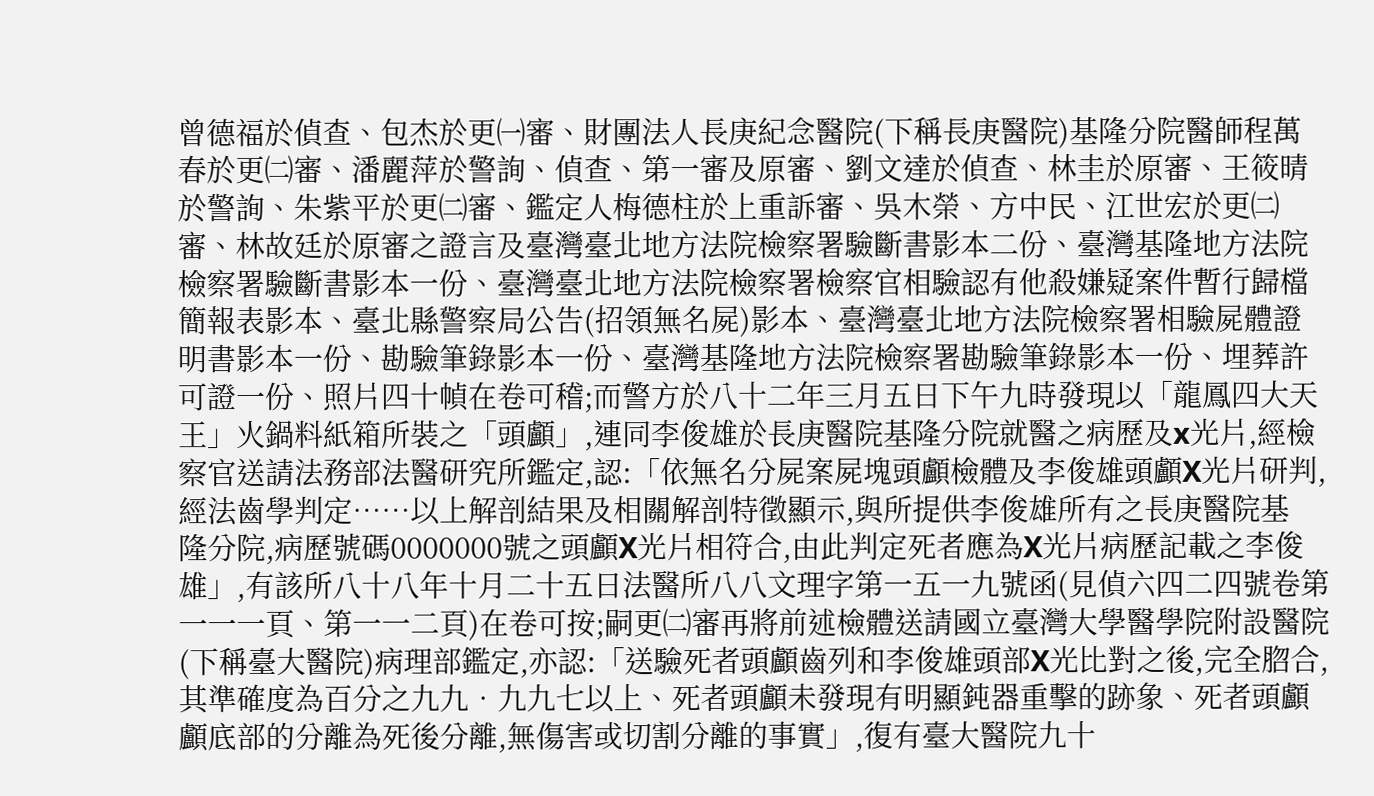曾德福於偵查、包杰於更㈠審、財團法人長庚紀念醫院(下稱長庚醫院)基隆分院醫師程萬春於更㈡審、潘麗萍於警詢、偵查、第一審及原審、劉文達於偵查、林圭於原審、王筱晴於警詢、朱紫平於更㈡審、鑑定人梅德柱於上重訴審、吳木榮、方中民、江世宏於更㈡審、林故廷於原審之證言及臺灣臺北地方法院檢察署驗斷書影本二份、臺灣基隆地方法院檢察署驗斷書影本一份、臺灣臺北地方法院檢察署檢察官相驗認有他殺嫌疑案件暫行歸檔簡報表影本、臺北縣警察局公告(招領無名屍)影本、臺灣臺北地方法院檢察署相驗屍體證明書影本一份、勘驗筆錄影本一份、臺灣基隆地方法院檢察署勘驗筆錄影本一份、埋葬許可證一份、照片四十幀在卷可稽;而警方於八十二年三月五日下午九時發現以「龍鳳四大天王」火鍋料紙箱所裝之「頭顱」,連同李俊雄於長庚醫院基隆分院就醫之病歷及x光片,經檢察官送請法務部法醫研究所鑑定,認:「依無名分屍案屍塊頭顱檢體及李俊雄頭顱X光片研判,經法齒學判定……以上解剖結果及相關解剖特徵顯示,與所提供李俊雄所有之長庚醫院基
隆分院,病歷號碼0000000號之頭顱X光片相符合,由此判定死者應為X光片病歷記載之李俊雄」,有該所八十八年十月二十五日法醫所八八文理字第一五一九號函(見偵六四二四號卷第一一一頁、第一一二頁)在卷可按;嗣更㈡審再將前述檢體送請國立臺灣大學醫學院附設醫院(下稱臺大醫院)病理部鑑定,亦認:「送驗死者頭顱齒列和李俊雄頭部X光比對之後,完全脗合,其準確度為百分之九九‧九九七以上、死者頭顱未發現有明顯鈍器重擊的跡象、死者頭顱顱底部的分離為死後分離,無傷害或切割分離的事實」,復有臺大醫院九十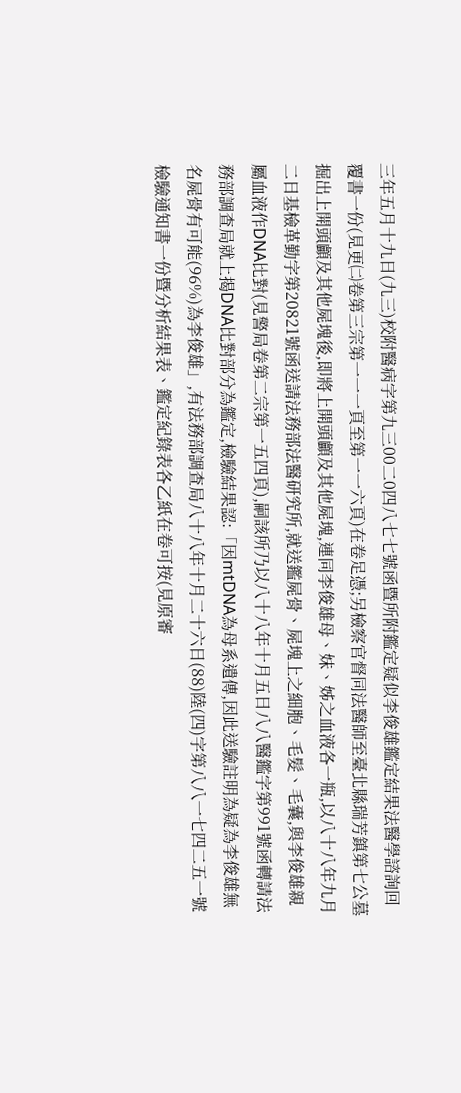三年五月十九日(九三)校附醫病字第九三00二0四八七七號函暨所附鑑定疑似李俊雄鑑定結果法醫學諮詢回覆書一份(見更㈡卷第三宗第一一一頁至第一一六頁)在卷足憑;另檢察官督同法醫師至臺北縣瑞芳鎮第七公墓掘出上開頭顱及其他屍塊後,即將上開頭顱及其他屍塊,連同李俊雄母、妹、姊之血液各一瓶,以八十八年九月二日基檢革勤字第20821號函送請法務部法醫研究所,就送鑑屍骨、屍塊上之細胞、毛髮、毛囊,與李俊雄親屬血液作DNA比對(見警局卷第二宗第一五四頁),嗣該所乃以八十八年十月五日八八醫鑑字第991號函轉請法務部調查局就上揭DNA比對部分為鑑定,檢驗結果認:「因mtDNA為母系遺傳,因此送驗註明為疑為李俊雄無名屍骨有可能(96%)為李俊雄」,有法務部調查局八十八年十月二十六日(88)陸(四)字第八八一七四二五一號檢驗通知書一份暨分析結果表、鑑定紀錄表各乙紙在卷可按(見原審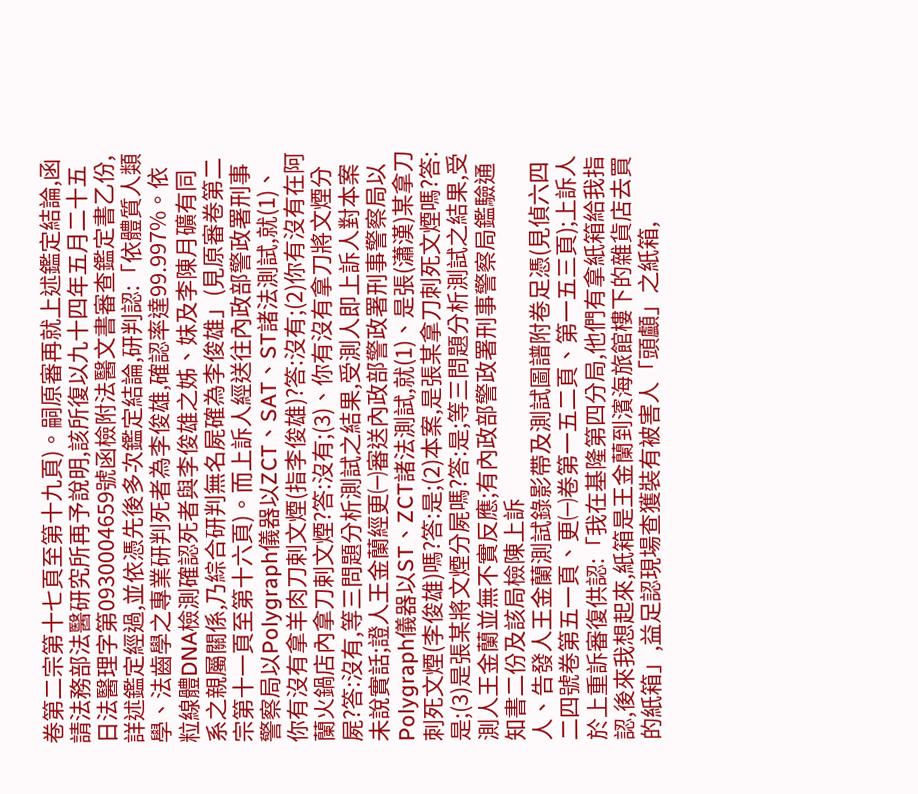卷第二宗第十七頁至第十九頁)。嗣原審再就上述鑑定結論,函請法務部法醫研究所再予說明,該所復以九十四年五月二十五日法醫理字第0930004659號函檢附法醫文書審查鑑定書乙份,詳述鑑定經過,並依憑先後多次鑑定結論,研判認:「依體質人類學、法齒學之專業研判死者為李俊雄,確認率達99.997%。依粒線體DNA檢測確認死者與李俊雄之姊、妹及李陳月礦有同系之親屬關係,乃綜合研判無名屍確為李俊雄」(見原審卷第二宗第十一頁至第十六頁)。而上訴人經送往內政部警政署刑事警察局以Polygraph儀器以ZCT、SAT、ST諸法測試,就(1)、你有沒有拿羊肉刀剌文煙(指李俊雄)?答:沒有;(2)你有沒有在阿蘭火鍋店內拿刀剌文煙?答:沒有;(3)、你有沒有拿刀將文煙分屍?答:沒有,等三問題分析測試之結果,受測人即上訴人對本案未說實話;證人王金蘭經更㈠審送內政部警政署刑事警察局以Polygraph儀器以ST、ZCT諸法測試,就(1)、是張(瀟漢)某拿刀刺死文煙(李俊雄)嗎?答:是;(2)本案,是張某拿刀刺死文煙嗎?答:是;(3)是張某將文煙分屍嗎?答:是;等三問題分析測試之結果,受測人王金蘭並無不實反應;有內政部警政署刑事警察局鑑驗通知書二份及該局檢陳上訴
人、告發人王金蘭測試錄影帶及測試圖譜附卷足憑(見偵六四二四號卷第五一頁、更㈠卷第一五二頁、第一五三頁);上訴人於上重訴審復供認:「我在基隆第四分局,他們有拿紙箱給我指認,後來我想起來,紙箱是王金蘭到濱海旅館樓下的雜貨店去買的紙箱」,益足認現場查獲裝有被害人「頭顱」之紙箱,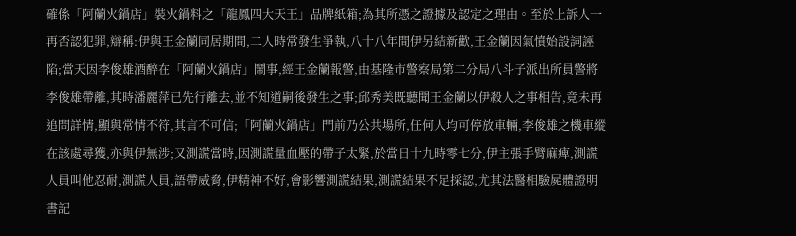確係「阿蘭火鍋店」裝火鍋料之「龍鳳四大天王」品牌紙箱;為其所憑之證據及認定之理由。至於上訴人一再否認犯罪,辯稱:伊與王金蘭同居期間,二人時常發生爭執,八十八年間伊另結新歡,王金蘭因氣憤始設詞誣陷;當天因李俊雄酒醉在「阿蘭火鍋店」鬧事,經王金蘭報警,由基隆市警察局第二分局八斗子派出所員警將李俊雄帶離,其時潘麗萍已先行離去,並不知道嗣後發生之事;邱秀美既聽聞王金蘭以伊殺人之事相告,竟未再追問詳情,顯與常情不符,其言不可信;「阿蘭火鍋店」門前乃公共場所,任何人均可停放車輛,李俊雄之機車縱在該處尋獲,亦與伊無涉;又測謊當時,因測謊量血壓的帶子太緊,於當日十九時零七分,伊主張手臂麻痺,測謊人員叫他忍耐,測謊人員,語帶威脅,伊精神不好,會影響測謊結果,測謊結果不足採認,尤其法醫相驗屍體證明書記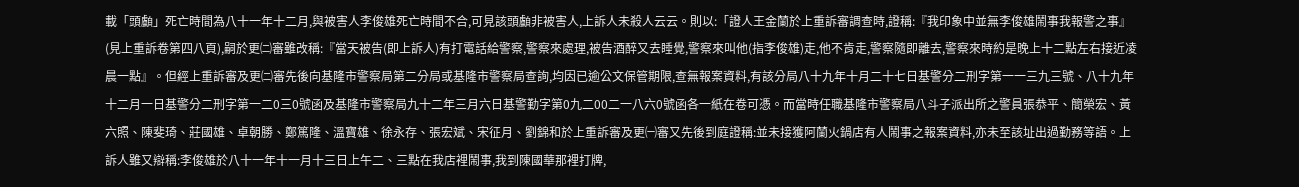載「頭顱」死亡時間為八十一年十二月,與被害人李俊雄死亡時間不合,可見該頭顱非被害人,上訴人未殺人云云。則以:「證人王金蘭於上重訴審調查時,證稱:『我印象中並無李俊雄鬧事我報警之事』(見上重訴卷第四八頁),嗣於更㈡審雖改稱:『當天被告(即上訴人)有打電話給警察,警察來處理,被告酒醉又去睡覺,警察來叫他(指李俊雄)走,他不肯走,警察隨即離去,警察來時約是晚上十二點左右接近凌晨一點』。但經上重訴審及更㈡審先後向基隆市警察局第二分局或基隆市警察局查詢,均因已逾公文保管期限,查無報案資料,有該分局八十九年十月二十七日基警分二刑字第一一三九三號、八十九年十二月一日基警分二刑字第一二0三0號函及基隆市警察局九十二年三月六日基警勤字第0九二00二一八六0號函各一紙在卷可憑。而當時任職基隆市警察局八斗子派出所之警員張恭平、簡榮宏、黃六照、陳斐琦、莊國雄、卓朝勝、鄭篤隆、溫寶雄、徐永存、張宏斌、宋征月、劉錦和於上重訴審及更㈠審又先後到庭證稱:並未接獲阿蘭火鍋店有人鬧事之報案資料,亦未至該址出過勤務等語。上訴人雖又辯稱:李俊雄於八十一年十一月十三日上午二、三點在我店裡鬧事,我到陳國華那裡打牌,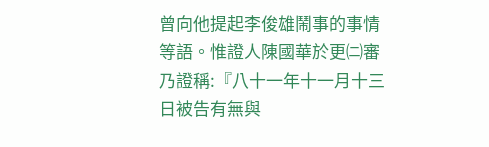曾向他提起李俊雄鬧事的事情等語。惟證人陳國華於更㈡審乃證稱:『八十一年十一月十三日被告有無與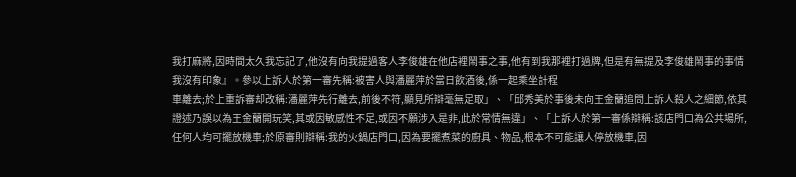我打麻將,因時間太久我忘記了,他沒有向我提過客人李俊雄在他店裡鬧事之事,他有到我那裡打過牌,但是有無提及李俊雄鬧事的事情我沒有印象』。參以上訴人於第一審先稱:被害人與潘麗萍於當日飲酒後,係一起乘坐計程
車離去;於上重訴審却改稱:潘麗萍先行離去,前後不符,顯見所辯毫無足取」、「邱秀美於事後未向王金蘭追問上訴人殺人之細節,依其證述乃誤以為王金蘭開玩笑,其或因敏感性不足,或因不願涉入是非,此於常情無違」、「上訴人於第一審係辯稱:該店門口為公共場所,任何人均可擺放機車;於原審則辯稱:我的火鍋店門口,因為要擺煮菜的廚具、物品,根本不可能讓人停放機車,因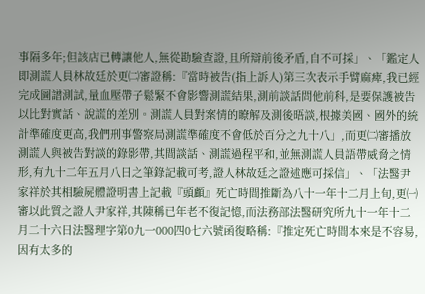事隔多年;但該店已轉讓他人,無從勘驗查證,且所辯前後矛盾,自不可採」、「鑑定人即測謊人員林故廷於更㈡審證稱:『當時被告(指上訴人)第三次表示手臂麻痺,我已經完成圖譜測試,量血壓帶子鬆緊不會影響測謊結果,測前談話問他前科,是要保護被告以比對實話、說謊的差別。測謊人員對案情的瞭解及測後晤談,根據美國、國外的統計準確度更高,我們刑事警察局測謊準確度不會低於百分之九十八」,而更㈡審播放測謊人與被告對談的錄影帶,其間談話、測謊過程平和,並無測謊人員語帶威脅之情形,有九十二年五月八日之筆錄記載可考,證人林故廷之證述應可採信」、「法醫尹家祥於其相驗屍體證明書上記載『頭顱』死亡時間推斷為八十一年十二月上旬,更㈠審以此質之證人尹家祥,其陳稱已年老不復記憶,而法務部法醫研究所九十一年十二月二十六日法醫理字第0九一000四0七六號函復略稱:『推定死亡時間本來是不容易,因有太多的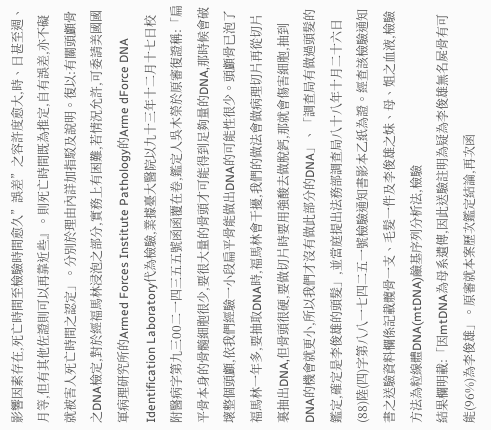影響因素存在,死亡時間至檢驗時間愈久”誤差”之容許度愈大,時、日甚至週、月等,但有其他佐證則可以再靠近些』。則死亡時間既為推定,自有誤差,亦不礙就被害人死亡時間之認定」。分別於理由內詳加指駁及說明。復以:有關頭顱骨之DNA檢定,對於經福馬林浸泡之部分,實務上有困難,若情況允許,可委請美國國軍病理研究所的Armed Forces Institute Pathology的Arme dForce DNA Identification Laboratory代為檢驗,業據臺大醫院以九十三年十二月十七日校附醫病字第九三00二一四三五五號函函覆在卷,鑑定人吳木榮於原審復證稱:「扁平骨本身的骨髓細胞很少,要很大量的骨頭才可能得到足夠量的DNA,那時候會破壞整個頭顱,依我們經驗一小段扁平骨能做出DNA的可能性很少。頭顱骨已泡了福馬林一年多,要抽取DNA時,福馬林會干擾,我們的做法會做病理切片再從切片裏抽出DNA,但骨頭很硬,要做切片時要用強酸去做脫鈣,那就會傷害細胞,抽到DNA的機會就更小,所以我們才沒有做此部分的DNA」、「調查局有做過頭髮的鑑定,確定是李俊雄的頭髮」,並當庭提出法務部調查局八十八年十月二十六日(88)陸(四)字第八八一七四二五一號檢驗通知書影本乙紙為證。經查該檢驗通知書之送驗資料欄係記載髖骨一支、毛髮一件及李俊雄之妹、母、姐之血液,檢驗方法為粒線體DNA(mtDNA)鹼基序列分析法,檢驗
結果欄明載:「因mtDNA為母系遺傳,因此送驗註明為疑為李俊雄無名屍骨有可能(96%)為李俊雄」。原審就本案歷次鑑定結論,再次函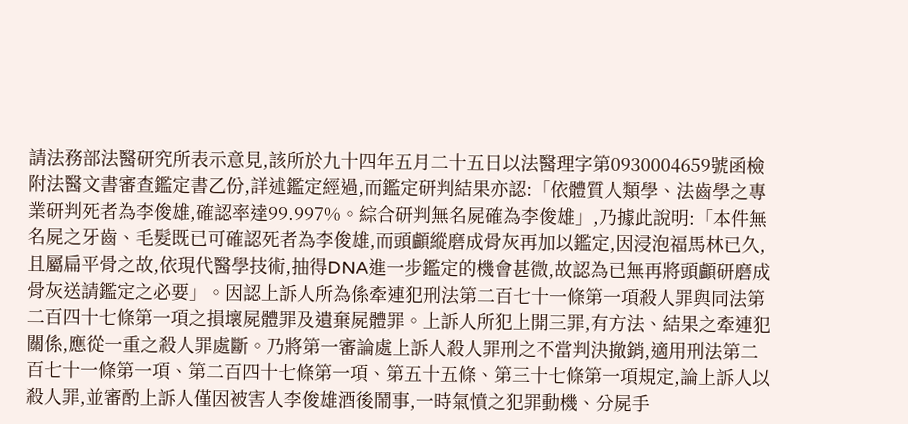請法務部法醫研究所表示意見,該所於九十四年五月二十五日以法醫理字第0930004659號函檢附法醫文書審查鑑定書乙份,詳述鑑定經過,而鑑定研判結果亦認:「依體質人類學、法齒學之專業研判死者為李俊雄,確認率達99.997%。綜合研判無名屍確為李俊雄」,乃據此說明:「本件無名屍之牙齒、毛髮既已可確認死者為李俊雄,而頭顱縱磨成骨灰再加以鑑定,因浸泡福馬林已久,且屬扁平骨之故,依現代醫學技術,抽得DNA進一步鑑定的機會甚微,故認為已無再將頭顱研磨成骨灰送請鑑定之必要」。因認上訴人所為係牽連犯刑法第二百七十一條第一項殺人罪與同法第二百四十七條第一項之損壞屍體罪及遺棄屍體罪。上訴人所犯上開三罪,有方法、結果之牽連犯關係,應從一重之殺人罪處斷。乃將第一審論處上訴人殺人罪刑之不當判決撤銷,適用刑法第二百七十一條第一項、第二百四十七條第一項、第五十五條、第三十七條第一項規定,論上訴人以殺人罪,並審酌上訴人僅因被害人李俊雄酒後鬧事,一時氣憤之犯罪動機、分屍手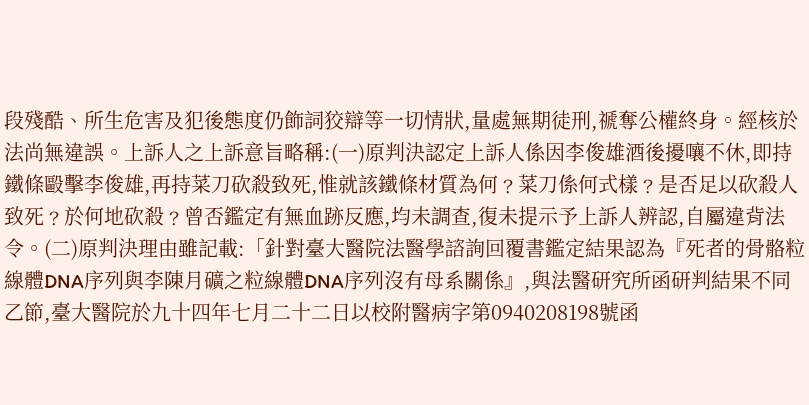段殘酷、所生危害及犯後態度仍飾詞狡辯等一切情狀,量處無期徒刑,禠奪公權終身。經核於法尚無違誤。上訴人之上訴意旨略稱:(一)原判決認定上訴人係因李俊雄酒後擾嚷不休,即持鐵條毆擊李俊雄,再持菜刀砍殺致死,惟就該鐵條材質為何﹖菜刀係何式樣﹖是否足以砍殺人致死﹖於何地砍殺﹖曾否鑑定有無血跡反應,均未調查,復未提示予上訴人辨認,自屬違背法令。(二)原判決理由雖記載:「針對臺大醫院法醫學諮詢回覆書鑑定結果認為『死者的骨骼粒線體DNA序列與李陳月礦之粒線體DNA序列沒有母系關係』,與法醫研究所函研判結果不同乙節,臺大醫院於九十四年七月二十二日以校附醫病字第0940208198號函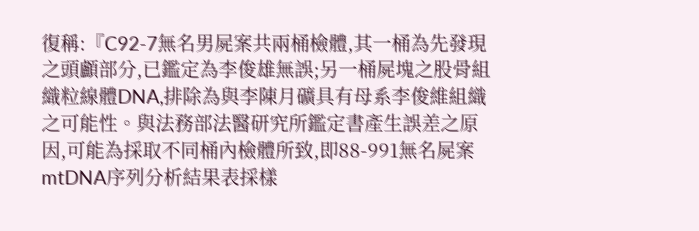復稱:『C92-7無名男屍案共兩桶檢體,其一桶為先發現之頭顱部分,已鑑定為李俊雄無誤;另一桶屍塊之股骨組織粒線體DNA,排除為與李陳月礦具有母系李俊維組織之可能性。與法務部法醫研究所鑑定書產生誤差之原因,可能為採取不同桶內檢體所致,即88-991無名屍案mtDNA序列分析結果表採樣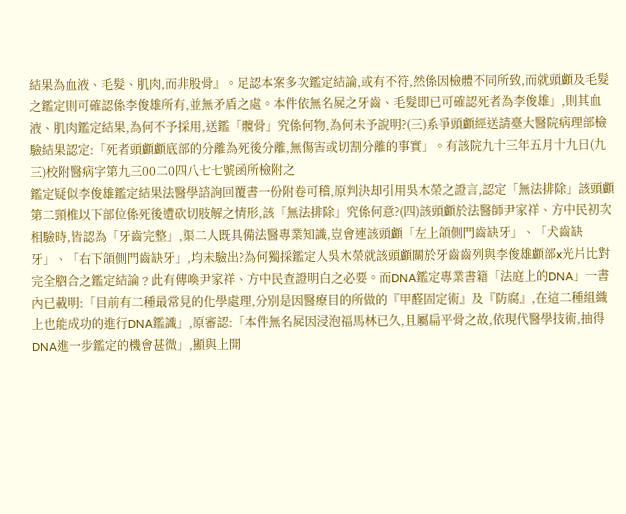結果為血液、毛髮、肌肉,而非股骨』。足認本案多次鑑定結論,或有不符,然係因檢體不同所致,而就頭顱及毛髮之鑑定則可確認係李俊雄所有,並無矛盾之處。本件依無名屍之牙齒、毛髮即已可確認死者為李俊雄」,則其血液、肌肉鑑定結果,為何不予採用,送鑑「髖骨」究係何物,為何未予說明?(三)系爭頭顱經送請臺大醫院病理部檢驗結果認定:「死者頭顱顱底部的分離為死後分離,無傷害或切割分離的事實」。有該院九十三年五月十九日(九三)校附醫病字第九三00二0四八七七號函所檢附之
鑑定疑似李俊雄鑑定結果法醫學諮詢回覆書一份附卷可稽,原判決却引用吳木榮之證言,認定「無法排除」該頭顱第二頸椎以下部位係死後遭砍切肢解之情形,該「無法排除」究係何意?(四)該頭顱於法醫師尹家祥、方中民初次相驗時,皆認為「牙齒完整」,渠二人既具備法醫專業知識,豈會連該頭顱「左上頜側門齒缺牙」、「犬齒缺牙」、「右下頜側門齒缺牙」,均未驗出?為何獨採鑑定人吳木榮就該頭顱關於牙齒齒列與李俊雄顱部x光片比對完全脗合之鑑定結論﹖此有傳喚尹家祥、方中民查證明白之必要。而DNA鑑定專業書籍「法庭上的DNA」一書內已載明:「目前有二種最常見的化學處理,分別是因醫療目的所做的『甲醛固定術』及『防腐』,在這二種組織上也能成功的進行DNA鑑識」,原審認:「本件無名屍因浸泡福馬林已久,且屬扁平骨之故,依現代醫學技術,抽得DNA進一步鑑定的機會甚微」,顯與上開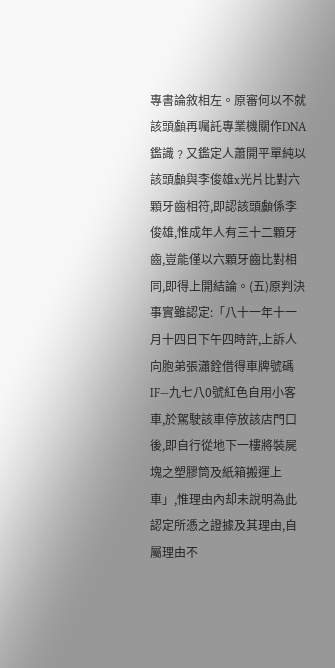專書論敘相左。原審何以不就該頭顱再囑託專業機關作DNA鑑識﹖又鑑定人蕭開平單純以該頭顱與李俊雄x光片比對六顆牙齒相符,即認該頭顱係李俊雄,惟成年人有三十二顆牙齒,豈能僅以六顆牙齒比對相同,即得上開結論。(五)原判決事實雖認定:「八十一年十一月十四日下午四時許,上訴人向胞弟張瀟銓借得車牌號碼IF—九七八0號紅色自用小客車,於駕駛該車停放該店門口後,即自行從地下一樓將裝屍塊之塑膠筒及紙箱搬運上車」,惟理由內却未說明為此認定所憑之證據及其理由,自屬理由不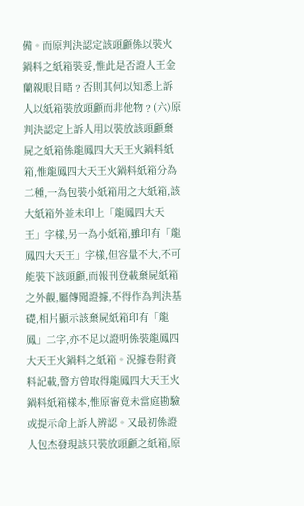備。而原判決認定該頭顱係以裝火鍋料之紙箱裝妥,惟此是否證人王金蘭親眼目睹﹖否則其何以知悉上訴人以紙箱裝放頭顱而非他物﹖(六)原判決認定上訴人用以裝放該頭顱棄屍之紙箱係龍鳳四大天王火鍋料紙箱,惟龍鳳四大天王火鍋料紙箱分為二種,一為包裝小紙箱用之大紙箱,該大紙箱外並未印上「龍鳳四大天王」字樣,另一為小紙箱,雖印有「龍鳳四大天王」字樣,但容量不大,不可能裝下該頭顱,而報刊登載棄屍紙箱之外觀,屬傳聞證據,不得作為判決基礎,相片顯示該棄屍紙箱印有「龍鳳」二字,亦不足以證明係裝龍鳳四大天王火鍋料之紙箱。況據卷附資料記載,警方曾取得龍鳳四大天王火鍋料紙箱樣本,惟原審竟未當庭勘驗或提示命上訴人辨認。又最初係證人包杰發現該只裝放頭顱之紙箱,原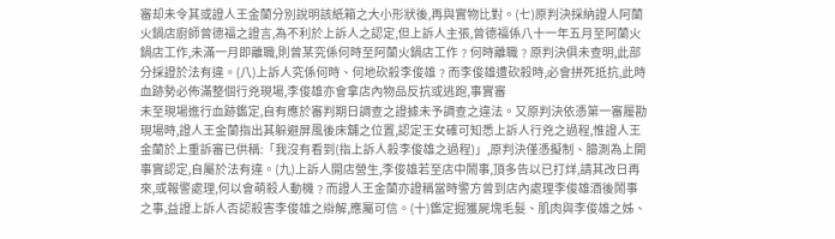審却未令其或證人王金蘭分別說明該紙箱之大小形狀後,再與實物比對。(七)原判決採納證人阿蘭火鍋店廚師曾德福之證言,為不利於上訴人之認定,但上訴人主張,曾德福係八十一年五月至阿蘭火鍋店工作,未滿一月即離職,則曾某究係何時至阿蘭火鍋店工作﹖何時離職﹖原判決俱未查明,此部分採證於法有違。(八)上訴人究係何時、何地砍殺李俊雄﹖而李俊雄遭砍殺時,必會拼死抵抗,此時血跡勢必佈滿整個行兇現場,李俊雄亦會拿店內物品反抗或逃跑,事實審
未至現場進行血跡鑑定,自有應於審判期日調查之證據未予調查之違法。又原判決依憑第一審履勘現場時,證人王金蘭指出其躲避屏風後床舖之位置,認定王女確可知悉上訴人行兇之過程,惟證人王金蘭於上重訴審已供稱:「我沒有看到(指上訴人殺李俊雄之過程)」,原判決僅憑擬制、臆測為上開事實認定,自屬於法有違。(九)上訴人開店營生,李俊雄若至店中鬧事,頂多告以已打烊,請其改日再來,或報警處理,何以會萌殺人動機﹖而證人王金蘭亦證稱當時警方曾到店內處理李俊雄酒後鬧事之事,益證上訴人否認殺害李俊雄之辯解,應屬可信。(十)鑑定掘獲屍塊毛髮、肌肉與李俊雄之姊、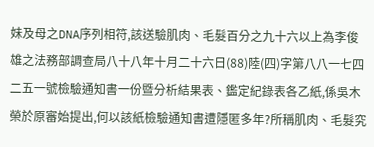妹及母之DNA序列相符,該送驗肌肉、毛髮百分之九十六以上為李俊雄之法務部調查局八十八年十月二十六日(88)陸(四)字第八八一七四二五一號檢驗通知書一份暨分析結果表、鑑定紀錄表各乙紙,係吳木榮於原審始提出,何以該紙檢驗通知書遭隱匿多年?所稱肌肉、毛髮究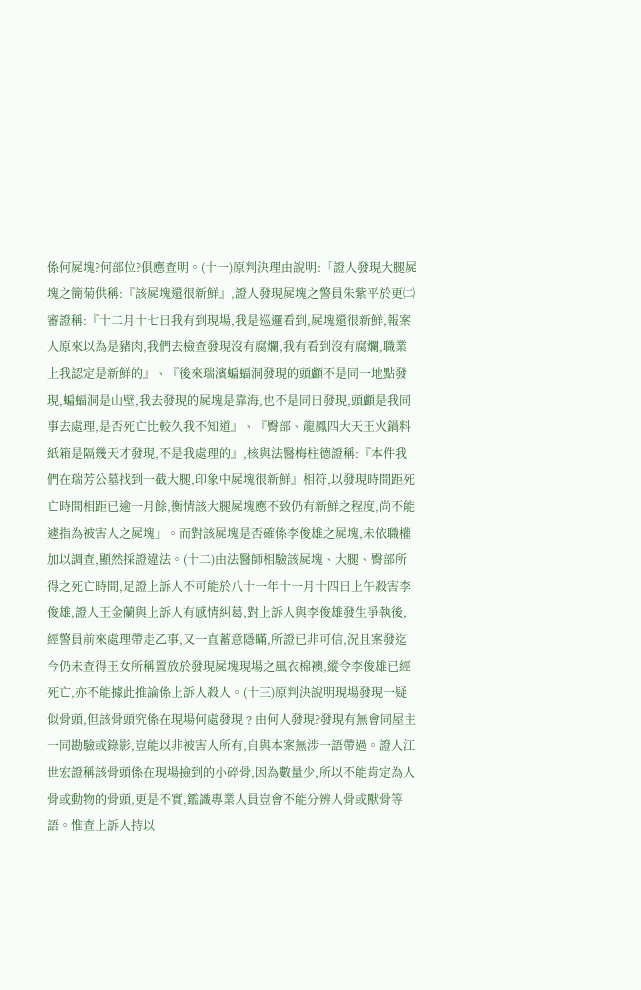係何屍塊?何部位?俱應查明。(十一)原判決理由說明:「證人發現大腿屍塊之簡菊供稱:『該屍塊還很新鮮』,證人發現屍塊之警員朱紫平於更㈡審證稱:『十二月十七日我有到現場,我是巡邏看到,屍塊還很新鮮,報案人原來以為是豬肉,我們去檢查發現沒有腐爛,我有看到沒有腐爛,職業上我認定是新鮮的』、『後來瑞濱蝙蝠洞發現的頭顱不是同一地點發現,蝙蝠洞是山壁,我去發現的屍塊是靠海,也不是同日發現,頭顱是我同事去處理,是否死亡比較久我不知道』、『臀部、龍鳳四大天王火鍋料紙箱是隔幾天才發現,不是我處理的』,核與法醫梅柱德證稱:『本件我們在瑞芳公墓找到一截大腿,印象中屍塊很新鮮』相符,以發現時間距死亡時間相距已逾一月餘,衡情該大腿屍塊應不致仍有新鮮之程度,尚不能遽指為被害人之屍塊」。而對該屍塊是否確係李俊雄之屍塊,未依職權加以調查,顯然採證違法。(十二)由法醫師相驗該屍塊、大腿、臀部所得之死亡時間,足證上訴人不可能於八十一年十一月十四日上午殺害李俊雄,證人王金蘭與上訴人有感情糾葛,對上訴人與李俊雄發生爭執後,經警員前來處理帶走乙事,又一直蓄意隱瞞,所證已非可信,況且案發迄今仍未查得王女所稱置放於發現屍塊現場之風衣棉襖,縱令李俊雄已經死亡,亦不能據此推論係上訴人殺人。(十三)原判決說明現場發現一疑似骨頭,但該骨頭究係在現場何處發現﹖由何人發現?發現有無會同屋主一同勘驗或錄影,豈能以非被害人所有,自與本案無涉一語帶過。證人江世宏證稱該骨頭係在現場撿到的小碎骨,因為數量少,所以不能肯定為人骨或動物的骨頭,更是不實,鑑識專業人員豈會不能分辨人骨或獸骨等語。惟查上訴人持以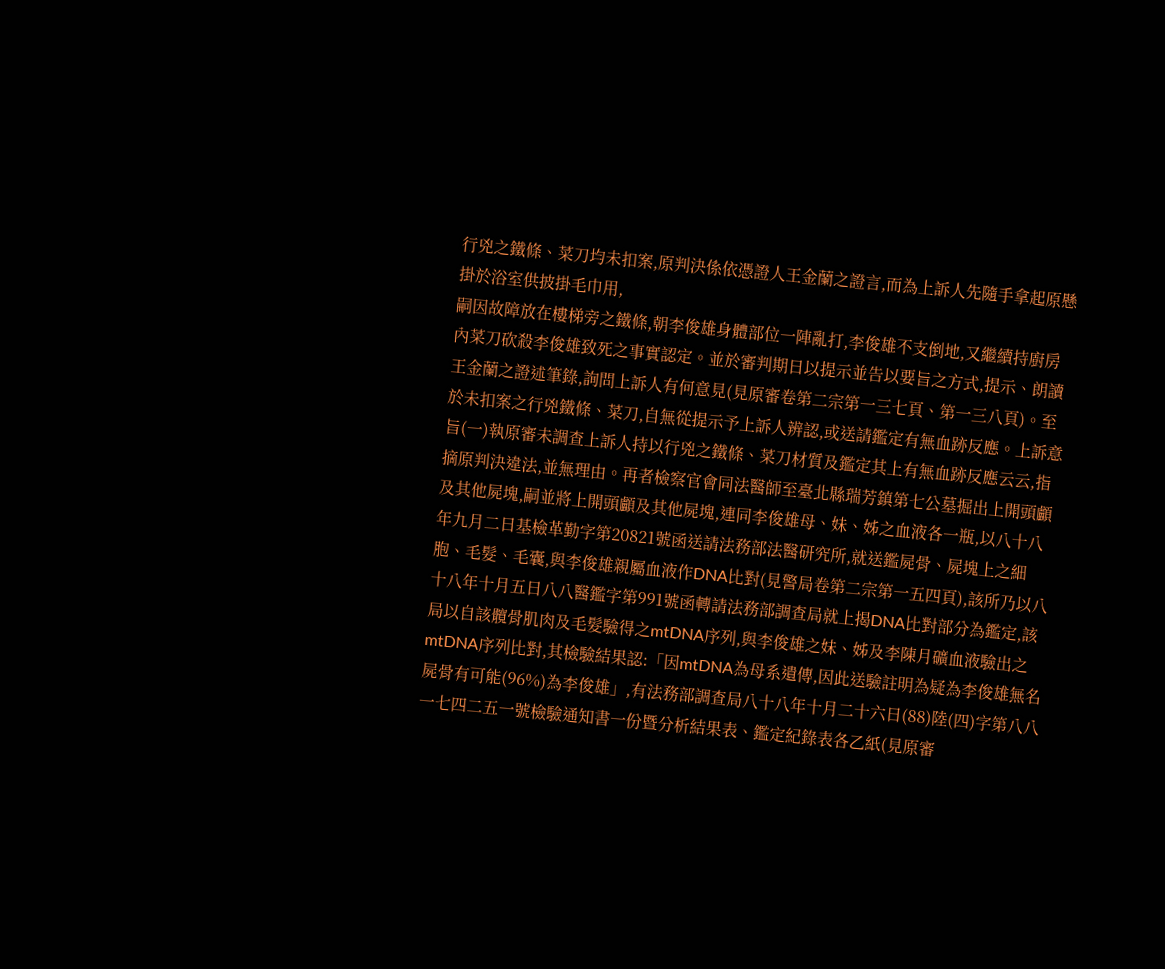行兇之鐵條、菜刀均未扣案,原判決係依憑證人王金蘭之證言,而為上訴人先隨手拿起原懸掛於浴室供披掛毛巾用,
嗣因故障放在樓梯旁之鐵條,朝李俊雄身體部位一陣亂打,李俊雄不支倒地,又繼續持廚房內菜刀砍殺李俊雄致死之事實認定。並於審判期日以提示並告以要旨之方式,提示、朗讀王金蘭之證述筆錄,詢問上訴人有何意見(見原審卷第二宗第一三七頁、第一三八頁)。至於未扣案之行兇鐵條、菜刀,自無從提示予上訴人辨認,或送請鑑定有無血跡反應。上訴意旨(一)執原審未調查上訴人持以行兇之鐵條、菜刀材質及鑑定其上有無血跡反應云云,指摘原判決違法,並無理由。再者檢察官會同法醫師至臺北縣瑞芳鎮第七公墓掘出上開頭顱及其他屍塊,嗣並將上開頭顱及其他屍塊,連同李俊雄母、妹、姊之血液各一瓶,以八十八年九月二日基檢革勤字第20821號函送請法務部法醫研究所,就送鑑屍骨、屍塊上之細胞、毛髮、毛囊,與李俊雄親屬血液作DNA比對(見警局卷第二宗第一五四頁),該所乃以八十八年十月五日八八醫鑑字第991號函轉請法務部調查局就上揭DNA比對部分為鑑定,該局以自該髖骨肌肉及毛髮驗得之mtDNA序列,與李俊雄之妹、姊及李陳月礦血液驗出之mtDNA序列比對,其檢驗結果認:「因mtDNA為母系遺傳,因此送驗註明為疑為李俊雄無名屍骨有可能(96%)為李俊雄」,有法務部調查局八十八年十月二十六日(88)陸(四)字第八八一七四二五一號檢驗通知書一份暨分析結果表、鑑定紀錄表各乙紙(見原審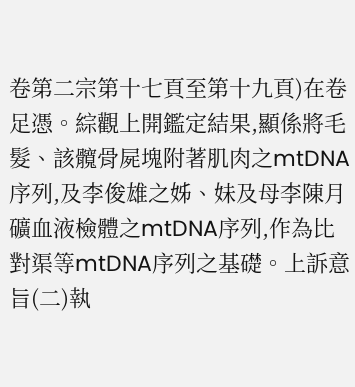卷第二宗第十七頁至第十九頁)在卷足憑。綜觀上開鑑定結果,顯係將毛髮、該髖骨屍塊附著肌肉之mtDNA序列,及李俊雄之姊、妹及母李陳月礦血液檢體之mtDNA序列,作為比對渠等mtDNA序列之基礎。上訴意旨(二)執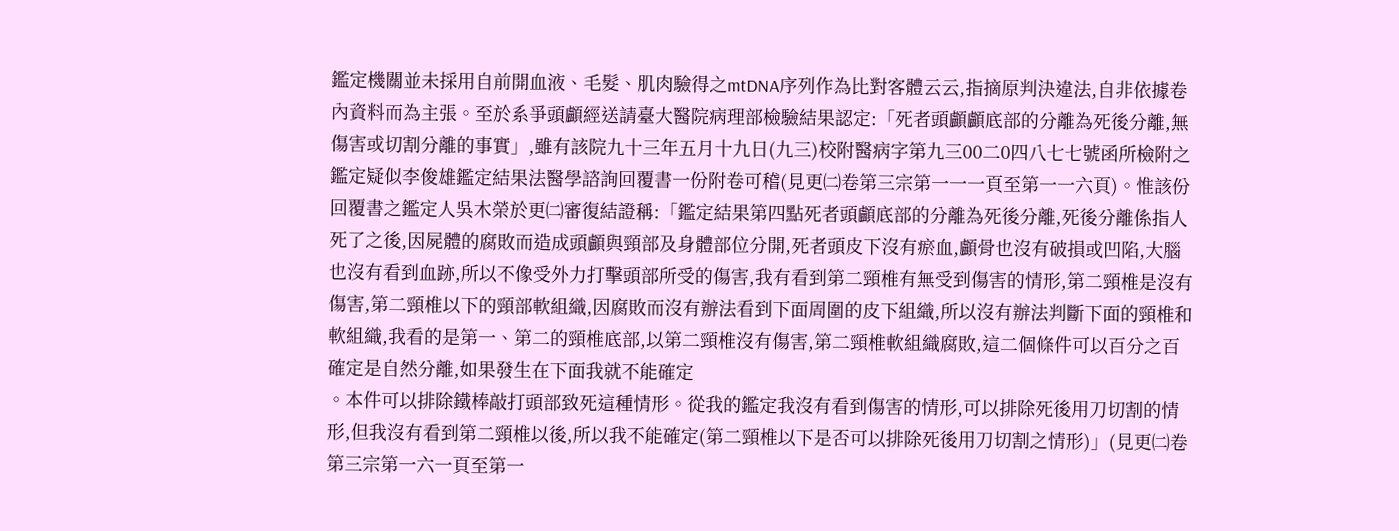鑑定機關並未採用自前開血液、毛髮、肌肉驗得之mtDNA序列作為比對客體云云,指摘原判決違法,自非依據卷內資料而為主張。至於系爭頭顱經送請臺大醫院病理部檢驗結果認定:「死者頭顱顱底部的分離為死後分離,無傷害或切割分離的事實」,雖有該院九十三年五月十九日(九三)校附醫病字第九三00二0四八七七號函所檢附之鑑定疑似李俊雄鑑定結果法醫學諮詢回覆書一份附卷可稽(見更㈡卷第三宗第一一一頁至第一一六頁)。惟該份回覆書之鑑定人吳木榮於更㈡審復結證稱:「鑑定結果第四點死者頭顱底部的分離為死後分離,死後分離係指人死了之後,因屍體的腐敗而造成頭顱與頸部及身體部位分開,死者頭皮下沒有瘀血,顱骨也沒有破損或凹陷,大腦也沒有看到血跡,所以不像受外力打擊頭部所受的傷害,我有看到第二頸椎有無受到傷害的情形,第二頸椎是沒有傷害,第二頸椎以下的頸部軟組織,因腐敗而沒有辦法看到下面周圍的皮下組織,所以沒有辦法判斷下面的頸椎和軟組織,我看的是第一、第二的頸椎底部,以第二頸椎沒有傷害,第二頸椎軟組織腐敗,這二個條件可以百分之百確定是自然分離,如果發生在下面我就不能確定
。本件可以排除鐵棒敲打頭部致死這種情形。從我的鑑定我沒有看到傷害的情形,可以排除死後用刀切割的情形,但我沒有看到第二頸椎以後,所以我不能確定(第二頸椎以下是否可以排除死後用刀切割之情形)」(見更㈡卷第三宗第一六一頁至第一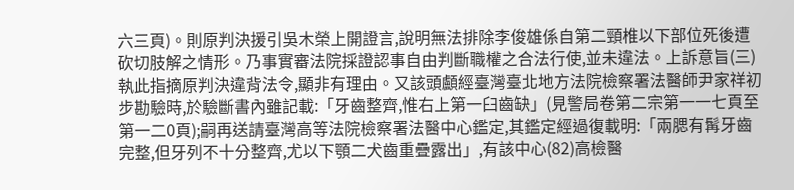六三頁)。則原判決援引吳木榮上開證言,說明無法排除李俊雄係自第二頸椎以下部位死後遭砍切肢解之情形。乃事實審法院採證認事自由判斷職權之合法行使,並未違法。上訴意旨(三)執此指摘原判決違背法令,顯非有理由。又該頭顱經臺灣臺北地方法院檢察署法醫師尹家祥初步勘驗時,於驗斷書內雖記載:「牙齒整齊,惟右上第一臼齒缺」(見警局卷第二宗第一一七頁至第一二0頁);嗣再送請臺灣高等法院檢察署法醫中心鑑定,其鑑定經過復載明:「兩腮有髯牙齒完整,但牙列不十分整齊,尤以下顎二犬齒重疊露出」,有該中心(82)高檢醫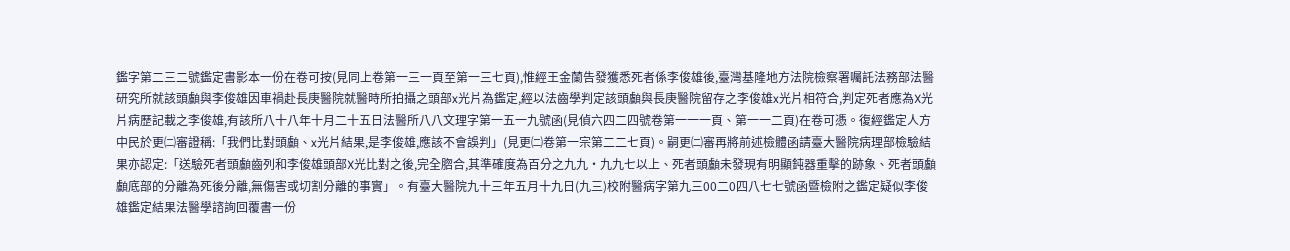鑑字第二三二號鑑定書影本一份在卷可按(見同上卷第一三一頁至第一三七頁),惟經王金蘭告發獲悉死者係李俊雄後,臺灣基隆地方法院檢察署囑託法務部法醫研究所就該頭顱與李俊雄因車禍赴長庚醫院就醫時所拍攝之頭部x光片為鑑定,經以法齒學判定該頭顱與長庚醫院留存之李俊雄x光片相符合,判定死者應為X光片病歷記載之李俊雄,有該所八十八年十月二十五日法醫所八八文理字第一五一九號函(見偵六四二四號卷第一一一頁、第一一二頁)在卷可憑。復經鑑定人方中民於更㈡審證稱:「我們比對頭顱、x光片結果,是李俊雄,應該不會誤判」(見更㈡卷第一宗第二二七頁)。嗣更㈡審再將前述檢體函請臺大醫院病理部檢驗結果亦認定:「送驗死者頭顱齒列和李俊雄頭部X光比對之後,完全脗合,其準確度為百分之九九‧九九七以上、死者頭顱未發現有明顯鈍器重擊的跡象、死者頭顱顱底部的分離為死後分離,無傷害或切割分離的事實」。有臺大醫院九十三年五月十九日(九三)校附醫病字第九三00二0四八七七號函暨檢附之鑑定疑似李俊雄鑑定結果法醫學諮詢回覆書一份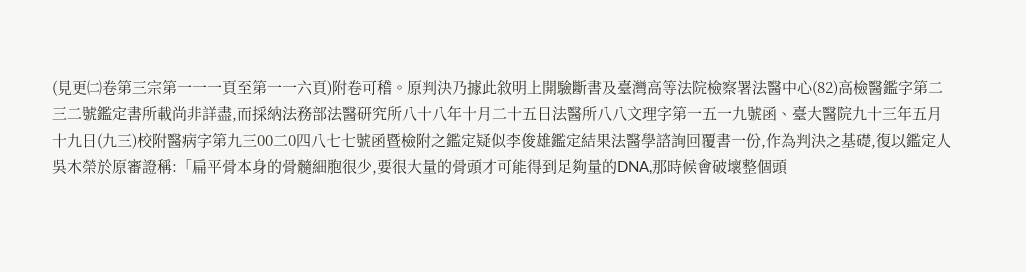(見更㈡卷第三宗第一一一頁至第一一六頁)附卷可稽。原判決乃據此敘明上開驗斷書及臺灣高等法院檢察署法醫中心(82)高檢醫鑑字第二三二號鑑定書所載尚非詳盡,而採納法務部法醫研究所八十八年十月二十五日法醫所八八文理字第一五一九號函、臺大醫院九十三年五月十九日(九三)校附醫病字第九三00二0四八七七號函暨檢附之鑑定疑似李俊雄鑑定結果法醫學諮詢回覆書一份,作為判決之基礎,復以鑑定人吳木榮於原審證稱:「扁平骨本身的骨髓細胞很少,要很大量的骨頭才可能得到足夠量的DNA,那時候會破壞整個頭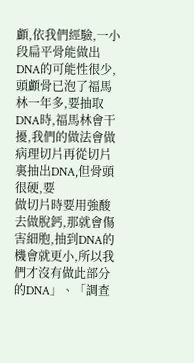顱,依我們經驗,一小段扁平骨能做出DNA的可能性很少,頭顱骨已泡了福馬林一年多,要抽取DNA時,福馬林會干擾,我們的做法會做病理切片再從切片裏抽出DNA,但骨頭很硬,要
做切片時要用強酸去做脫鈣,那就會傷害細胞,抽到DNA的機會就更小,所以我們才沒有做此部分的DNA」、「調查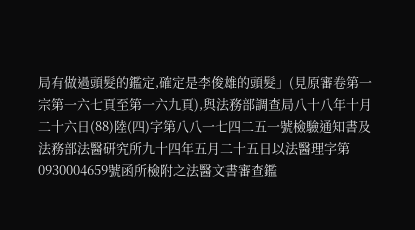局有做過頭髮的鑑定,確定是李俊雄的頭髮」(見原審卷第一宗第一六七頁至第一六九頁),與法務部調查局八十八年十月二十六日(88)陸(四)字第八八一七四二五一號檢驗通知書及法務部法醫研究所九十四年五月二十五日以法醫理字第0930004659號函所檢附之法醫文書審查鑑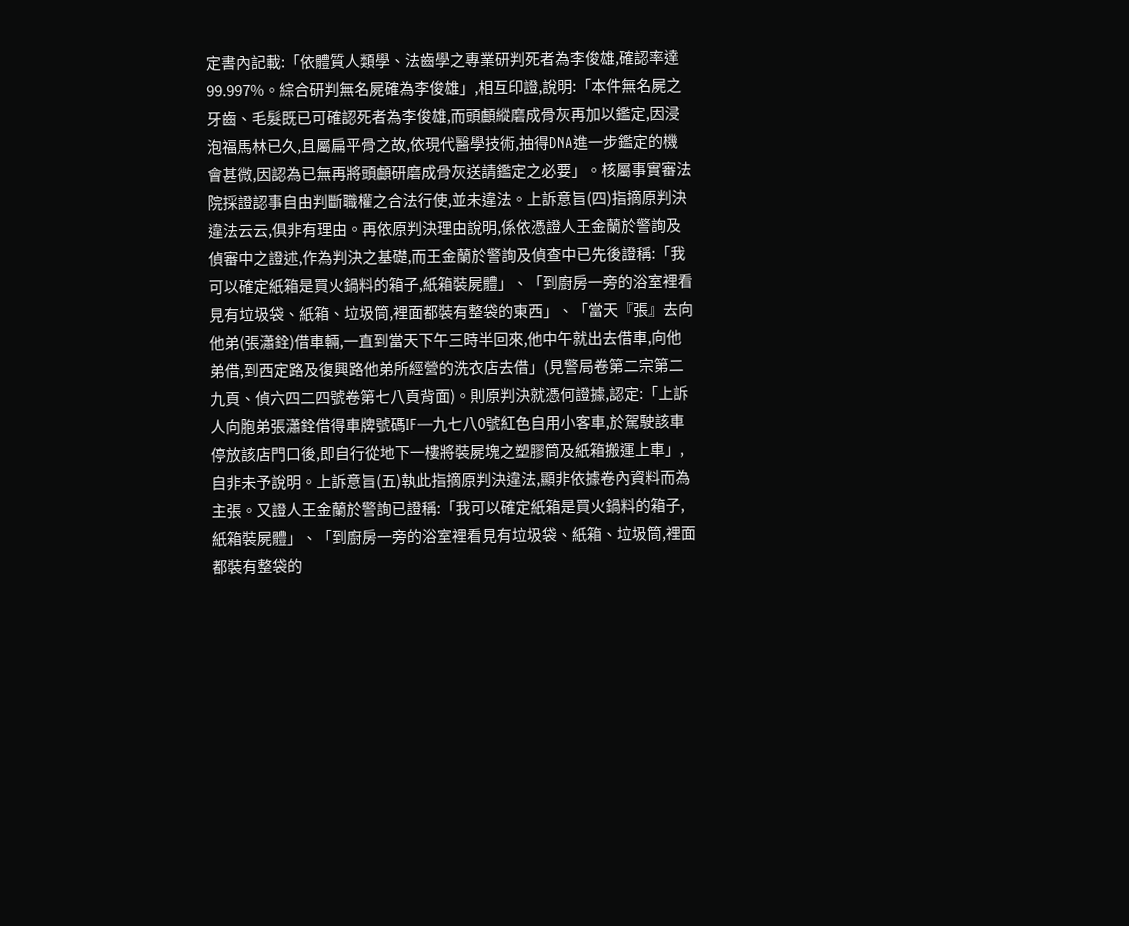定書內記載:「依體質人類學、法齒學之專業研判死者為李俊雄,確認率達99.997%。綜合研判無名屍確為李俊雄」,相互印證,說明:「本件無名屍之牙齒、毛髮既已可確認死者為李俊雄,而頭顱縱磨成骨灰再加以鑑定,因浸泡福馬林已久,且屬扁平骨之故,依現代醫學技術,抽得DNA進一步鑑定的機會甚微,因認為已無再將頭顱研磨成骨灰送請鑑定之必要」。核屬事實審法院採證認事自由判斷職權之合法行使,並未違法。上訴意旨(四)指摘原判決違法云云,俱非有理由。再依原判決理由說明,係依憑證人王金蘭於警詢及偵審中之證述,作為判決之基礎,而王金蘭於警詢及偵查中已先後證稱:「我可以確定紙箱是買火鍋料的箱子,紙箱裝屍體」、「到廚房一旁的浴室裡看見有垃圾袋、紙箱、垃圾筒,裡面都裝有整袋的東西」、「當天『張』去向他弟(張瀟銓)借車輛,一直到當天下午三時半回來,他中午就出去借車,向他弟借,到西定路及復興路他弟所經營的洗衣店去借」(見警局卷第二宗第二九頁、偵六四二四號卷第七八頁背面)。則原判決就憑何證據,認定:「上訴人向胞弟張瀟銓借得車牌號碼IF—九七八0號紅色自用小客車,於駕駛該車停放該店門口後,即自行從地下一樓將裝屍塊之塑膠筒及紙箱搬運上車」,自非未予說明。上訴意旨(五)執此指摘原判決違法,顯非依據卷內資料而為主張。又證人王金蘭於警詢已證稱:「我可以確定紙箱是買火鍋料的箱子,紙箱裝屍體」、「到廚房一旁的浴室裡看見有垃圾袋、紙箱、垃圾筒,裡面都裝有整袋的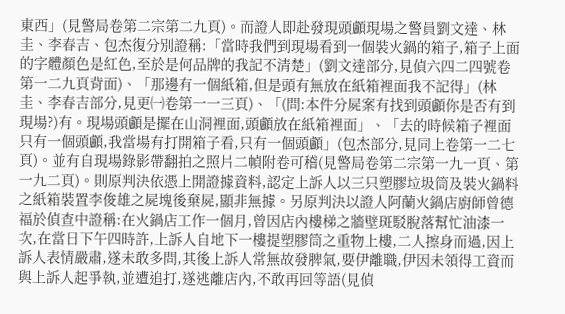東西」(見警局卷第二宗第二九頁)。而證人即赴發現頭顱現場之警員劉文達、林圭、李春吉、包杰復分別證稱:「當時我們到現場看到一個裝火鍋的箱子,箱子上面的字體顏色是紅色,至於是何品牌的我記不清楚」(劉文達部分,見偵六四二四號卷第一二九頁背面)、「那邊有一個紙箱,但是頭有無放在紙箱裡面我不記得」(林圭、李春吉部分,見更㈠卷第一一三頁)、「(問:本件分屍案有找到頭顱你是否有到現場?)有。現場頭顱是擺在山洞裡面,頭顱放在紙箱裡面」、「去的時候箱子裡面只有一個頭顱,我當場有打開箱子看,只有一個頭顱」(包杰部分,見同上卷第一二七頁)。並有自現場錄影帶翻拍之照片二幀附卷可稽(見警局卷第二宗第一九一頁、第一九二頁)。則原判決依憑上開證據資料,認定上訴人以三只塑膠垃圾筒及裝火鍋料
之紙箱裝置李俊雄之屍塊後棄屍,顯非無據。另原判決以證人阿蘭火鍋店廚師曾德福於偵查中證稱:在火鍋店工作一個月,曾因店內樓梯之牆壁斑駁脫落幫忙油漆一次,在當日下午四時許,上訴人自地下一樓提塑膠筒之重物上樓,二人擦身而過,因上訴人表情嚴肅,遂未敢多問,其後上訴人常無故發脾氣,要伊離職,伊因未領得工資而與上訴人起爭執,並遭追打,遂逃離店內,不敢再回等語(見偵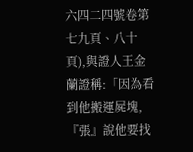六四二四號卷第七九頁、八十頁),與證人王金蘭證稱:「因為看到他搬運屍塊,『張』說他要找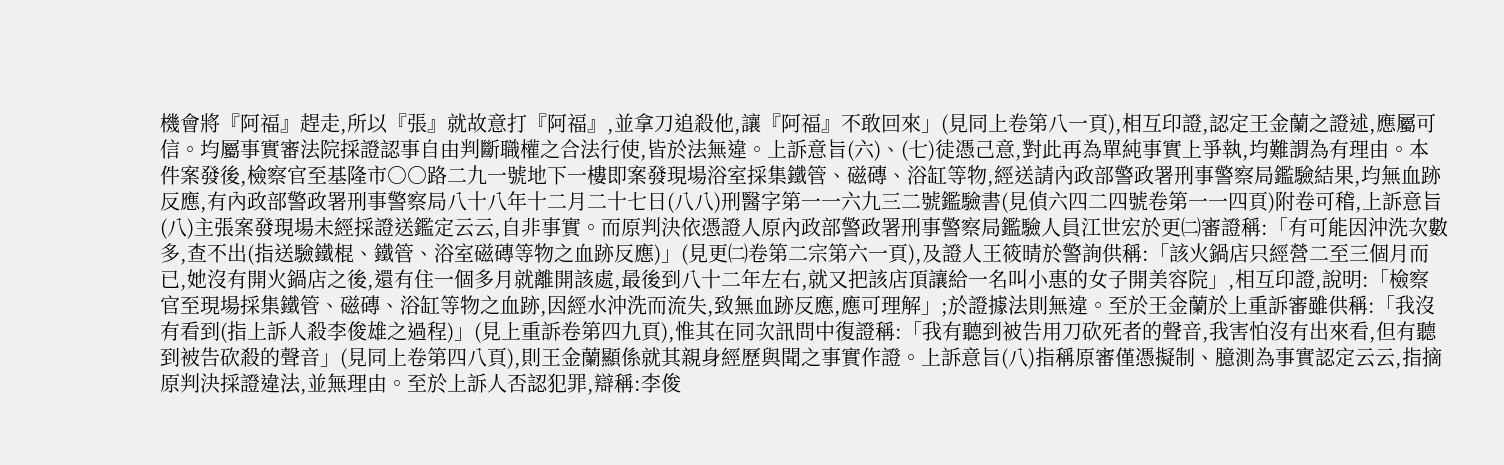機會將『阿福』趕走,所以『張』就故意打『阿福』,並拿刀追殺他,讓『阿福』不敢回來」(見同上卷第八一頁),相互印證,認定王金蘭之證述,應屬可信。均屬事實審法院採證認事自由判斷職權之合法行使,皆於法無違。上訴意旨(六)、(七)徒憑己意,對此再為單純事實上爭執,均難謂為有理由。本件案發後,檢察官至基隆市○○路二九一號地下一樓即案發現場浴室採集鐵管、磁磚、浴缸等物,經送請內政部警政署刑事警察局鑑驗結果,均無血跡反應,有內政部警政署刑事警察局八十八年十二月二十七日(八八)刑醫字第一一六九三二號鑑驗書(見偵六四二四號卷第一一四頁)附卷可稽,上訴意旨(八)主張案發現場未經採證送鑑定云云,自非事實。而原判決依憑證人原內政部警政署刑事警察局鑑驗人員江世宏於更㈡審證稱:「有可能因沖洗次數多,查不出(指送驗鐵棍、鐵管、浴室磁磚等物之血跡反應)」(見更㈡卷第二宗第六一頁),及證人王筱晴於警詢供稱:「該火鍋店只經營二至三個月而已,她沒有開火鍋店之後,還有住一個多月就離開該處,最後到八十二年左右,就又把該店頂讓給一名叫小惠的女子開美容院」,相互印證,說明:「檢察官至現場採集鐵管、磁磚、浴缸等物之血跡,因經水沖洗而流失,致無血跡反應,應可理解」;於證據法則無違。至於王金蘭於上重訴審雖供稱:「我沒有看到(指上訴人殺李俊雄之過程)」(見上重訴卷第四九頁),惟其在同次訊問中復證稱:「我有聽到被告用刀砍死者的聲音,我害怕沒有出來看,但有聽到被告砍殺的聲音」(見同上卷第四八頁),則王金蘭顯係就其親身經歷與聞之事實作證。上訴意旨(八)指稱原審僅憑擬制、臆測為事實認定云云,指摘原判決採證違法,並無理由。至於上訴人否認犯罪,辯稱:李俊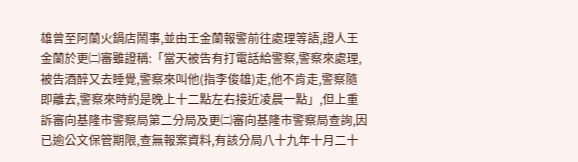雄曾至阿蘭火鍋店鬧事,並由王金蘭報警前往處理等語,證人王金蘭於更㈡審雖證稱:「當天被告有打電話給警察,警察來處理,被告酒醉又去睡覺,警察來叫他(指李俊雄)走,他不肯走,警察隨即離去,警察來時約是晚上十二點左右接近凌晨一點」,但上重訴審向基隆市警察局第二分局及更㈡審向基隆市警察局查詢,因已逾公文保管期限,查無報案資料,有該分局八十九年十月二十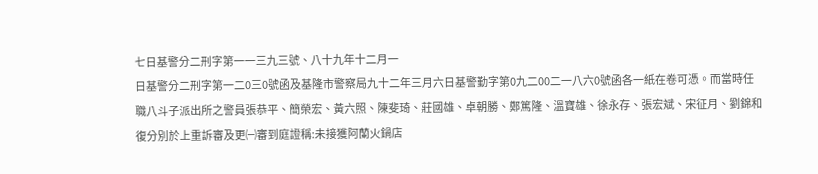七日基警分二刑字第一一三九三號、八十九年十二月一
日基警分二刑字第一二0三0號函及基隆市警察局九十二年三月六日基警勤字第0九二00二一八六0號函各一紙在卷可憑。而當時任職八斗子派出所之警員張恭平、簡榮宏、黃六照、陳斐琦、莊國雄、卓朝勝、鄭篤隆、溫寶雄、徐永存、張宏斌、宋征月、劉錦和復分別於上重訴審及更㈠審到庭證稱:未接獲阿蘭火鍋店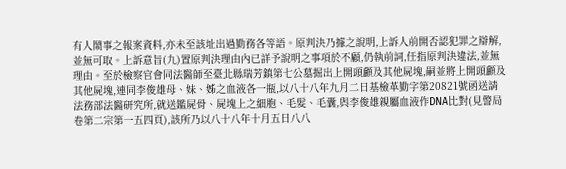有人鬧事之報案資料,亦未至該址出過勤務各等語。原判決乃據之說明,上訴人前開否認犯罪之辯解,並無可取。上訴意旨(九)置原判決理由內已詳予說明之事項於不顧,仍執前詞,任指原判決違法,並無理由。至於檢察官會同法醫師至臺北縣瑞芳鎮第七公墓掘出上開頭顱及其他屍塊,嗣並將上開頭顱及其他屍塊,連同李俊雄母、妹、姊之血液各一瓶,以八十八年九月二日基檢革勤字第20821號函送請法務部法醫研究所,就送鑑屍骨、屍塊上之細胞、毛髮、毛囊,與李俊雄親屬血液作DNA比對(見警局卷第二宗第一五四頁),該所乃以八十八年十月五日八八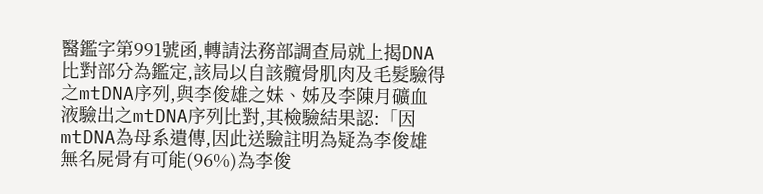醫鑑字第991號函,轉請法務部調查局就上揭DNA比對部分為鑑定,該局以自該髖骨肌肉及毛髮驗得之mtDNA序列,與李俊雄之妹、姊及李陳月礦血液驗出之mtDNA序列比對,其檢驗結果認:「因mtDNA為母系遺傳,因此送驗註明為疑為李俊雄無名屍骨有可能(96%)為李俊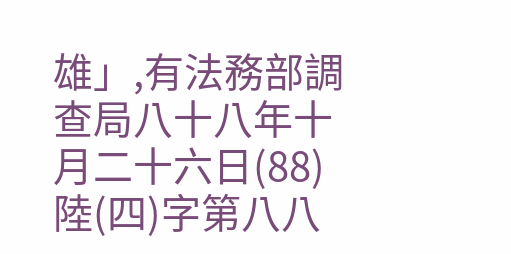雄」,有法務部調查局八十八年十月二十六日(88)陸(四)字第八八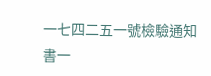一七四二五一號檢驗通知書一